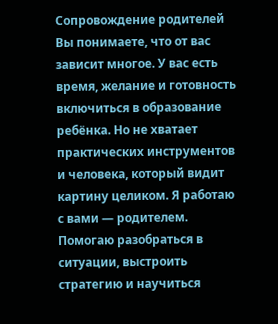Сопровождение родителей
Вы понимаете, что от вас зависит многое. У вас есть время, желание и готовность включиться в образование ребёнка. Но не хватает практических инструментов и человека, который видит картину целиком. Я работаю с вами — родителем. Помогаю разобраться в ситуации, выстроить стратегию и научиться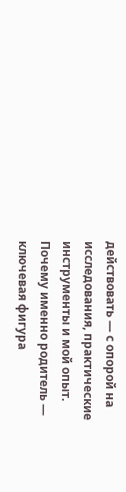действовать — с опорой на исследования, практические инструменты и мой опыт.
Почему именно родитель — ключевая фигура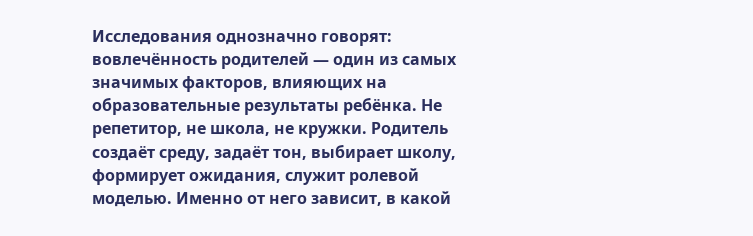Исследования однозначно говорят: вовлечённость родителей — один из самых значимых факторов, влияющих на образовательные результаты ребёнка. Не репетитор, не школа, не кружки. Родитель создаёт среду, задаёт тон, выбирает школу, формирует ожидания, служит ролевой моделью. Именно от него зависит, в какой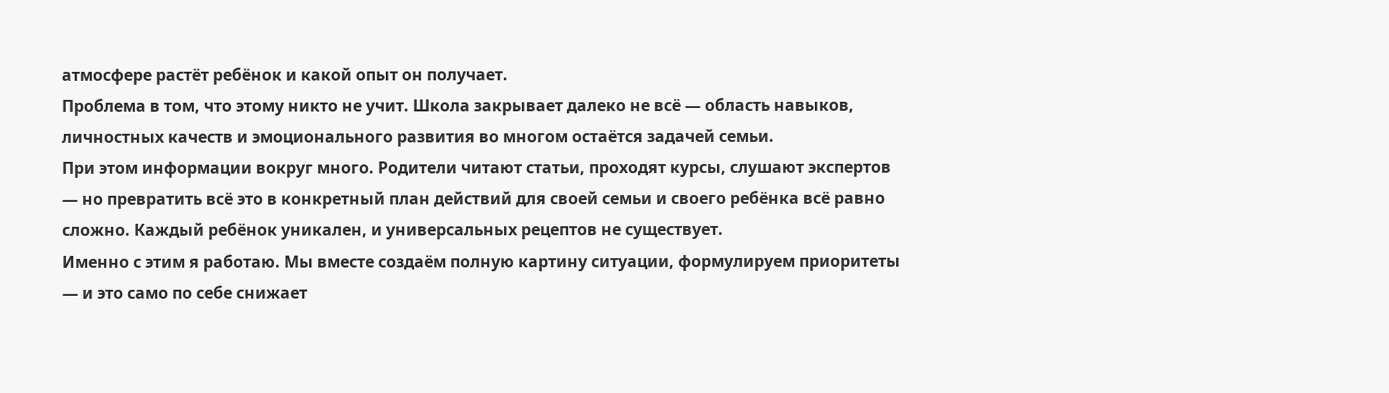атмосфере растёт ребёнок и какой опыт он получает.
Проблема в том, что этому никто не учит. Школа закрывает далеко не всё — область навыков, личностных качеств и эмоционального развития во многом остаётся задачей семьи.
При этом информации вокруг много. Родители читают статьи, проходят курсы, слушают экспертов — но превратить всё это в конкретный план действий для своей семьи и своего ребёнка всё равно сложно. Каждый ребёнок уникален, и универсальных рецептов не существует.
Именно с этим я работаю. Мы вместе создаём полную картину ситуации, формулируем приоритеты — и это само по себе снижает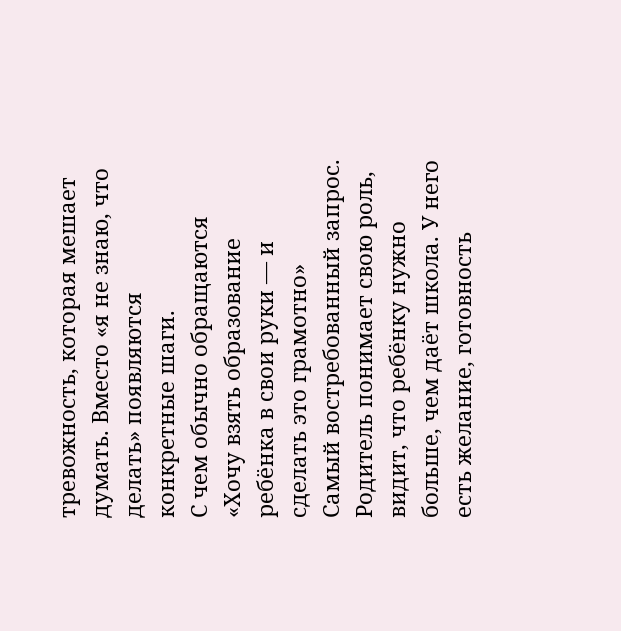тревожность, которая мешает думать. Вместо «я не знаю, что делать» появляются конкретные шаги.
С чем обычно обращаются
«Хочу взять образование ребёнка в свои руки — и сделать это грамотно»
Самый востребованный запрос. Родитель понимает свою роль, видит, что ребёнку нужно больше, чем даёт школа. У него есть желание, готовность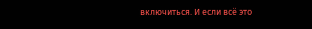включиться. И если всё это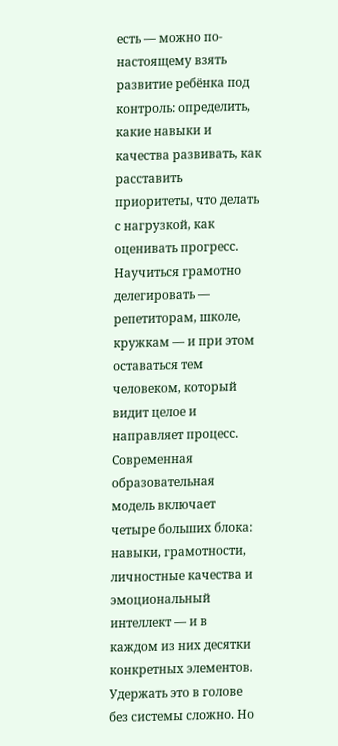есть — можно по-настоящему взять развитие ребёнка под контроль: определить, какие навыки и качества развивать, как расставить приоритеты, что делать с нагрузкой, как оценивать прогресс. Научиться грамотно делегировать — репетиторам, школе, кружкам — и при этом оставаться тем человеком, который видит целое и направляет процесс. Современная образовательная модель включает четыре больших блока: навыки, грамотности, личностные качества и эмоциональный интеллект — и в каждом из них десятки конкретных элементов. Удержать это в голове без системы сложно. Но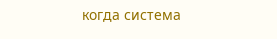когда система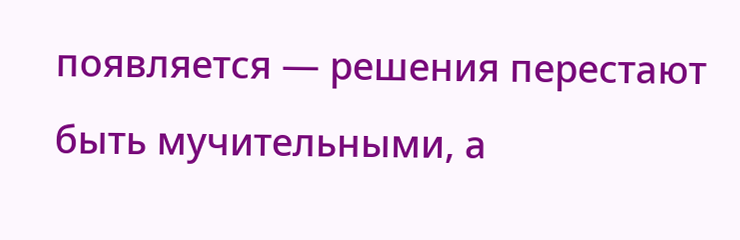появляется — решения перестают быть мучительными, а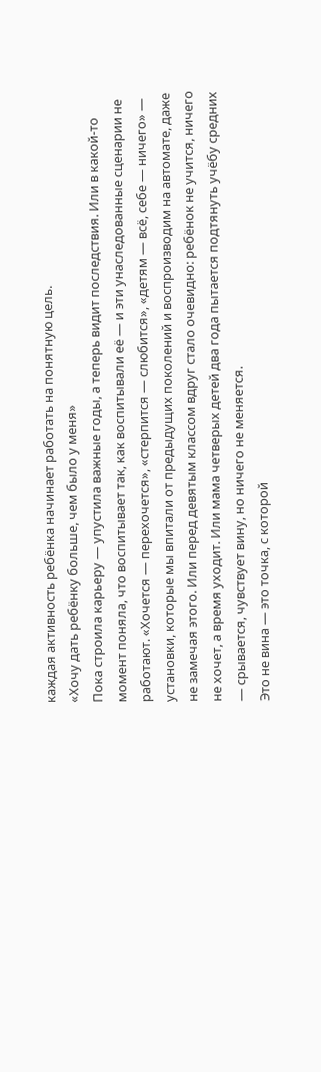каждая активность ребёнка начинает работать на понятную цель.
«Хочу дать ребёнку больше, чем было у меня»
Пока строила карьеру — упустила важные годы, а теперь видит последствия. Или в какой-то момент поняла, что воспитывает так, как воспитывали её — и эти унаследованные сценарии не работают. «Хочется — перехочется», «стерпится — слюбится», «детям — всё, себе — ничего» — установки, которые мы впитали от предыдущих поколений и воспроизводим на автомате, даже не замечая этого. Или перед девятым классом вдруг стало очевидно: ребёнок не учится, ничего не хочет, а время уходит. Или мама четверых детей два года пытается подтянуть учёбу средних — срывается, чувствует вину, но ничего не меняется.
Это не вина — это точка, с которой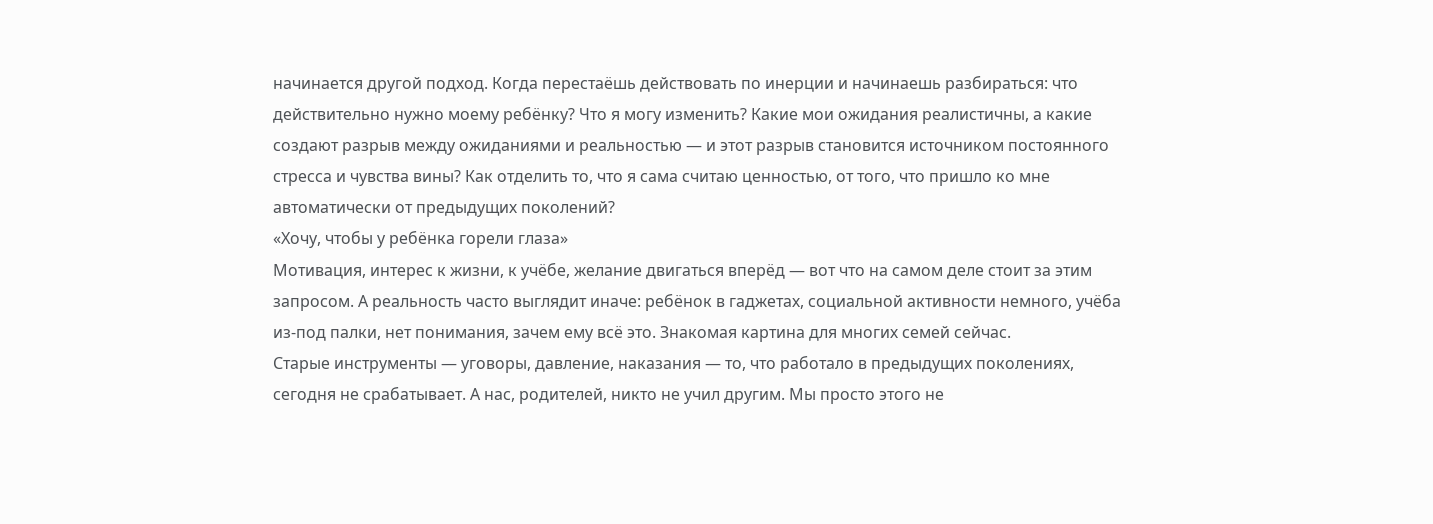начинается другой подход. Когда перестаёшь действовать по инерции и начинаешь разбираться: что действительно нужно моему ребёнку? Что я могу изменить? Какие мои ожидания реалистичны, а какие создают разрыв между ожиданиями и реальностью — и этот разрыв становится источником постоянного стресса и чувства вины? Как отделить то, что я сама считаю ценностью, от того, что пришло ко мне автоматически от предыдущих поколений?
«Хочу, чтобы у ребёнка горели глаза»
Мотивация, интерес к жизни, к учёбе, желание двигаться вперёд — вот что на самом деле стоит за этим запросом. А реальность часто выглядит иначе: ребёнок в гаджетах, социальной активности немного, учёба из-под палки, нет понимания, зачем ему всё это. Знакомая картина для многих семей сейчас.
Старые инструменты — уговоры, давление, наказания — то, что работало в предыдущих поколениях, сегодня не срабатывает. А нас, родителей, никто не учил другим. Мы просто этого не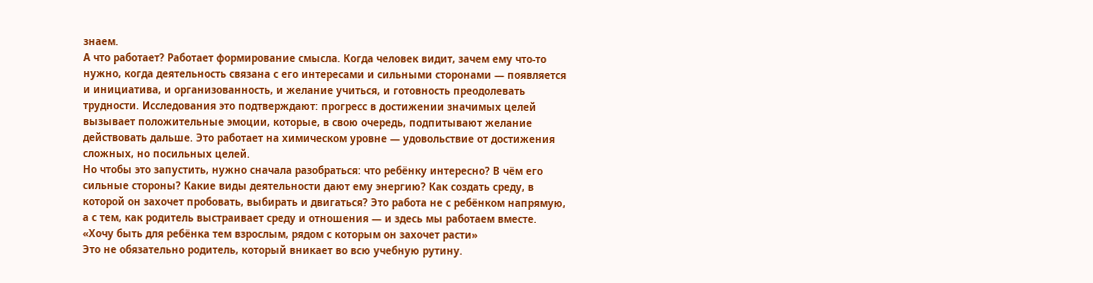знаем.
А что работает? Работает формирование смысла. Когда человек видит, зачем ему что-то нужно, когда деятельность связана с его интересами и сильными сторонами — появляется и инициатива, и организованность, и желание учиться, и готовность преодолевать трудности. Исследования это подтверждают: прогресс в достижении значимых целей вызывает положительные эмоции, которые, в свою очередь, подпитывают желание действовать дальше. Это работает на химическом уровне — удовольствие от достижения сложных, но посильных целей.
Но чтобы это запустить, нужно сначала разобраться: что ребёнку интересно? В чём его сильные стороны? Какие виды деятельности дают ему энергию? Как создать среду, в которой он захочет пробовать, выбирать и двигаться? Это работа не с ребёнком напрямую, а с тем, как родитель выстраивает среду и отношения — и здесь мы работаем вместе.
«Хочу быть для ребёнка тем взрослым, рядом с которым он захочет расти»
Это не обязательно родитель, который вникает во всю учебную рутину.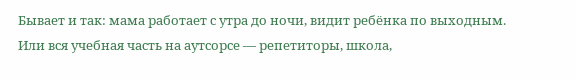Бывает и так: мама работает с утра до ночи, видит ребёнка по выходным. Или вся учебная часть на аутсорсе — репетиторы, школа,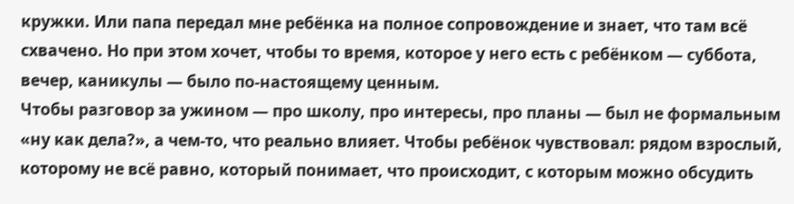кружки. Или папа передал мне ребёнка на полное сопровождение и знает, что там всё схвачено. Но при этом хочет, чтобы то время, которое у него есть с ребёнком — суббота, вечер, каникулы — было по-настоящему ценным.
Чтобы разговор за ужином — про школу, про интересы, про планы — был не формальным «ну как дела?», а чем-то, что реально влияет. Чтобы ребёнок чувствовал: рядом взрослый, которому не всё равно, который понимает, что происходит, с которым можно обсудить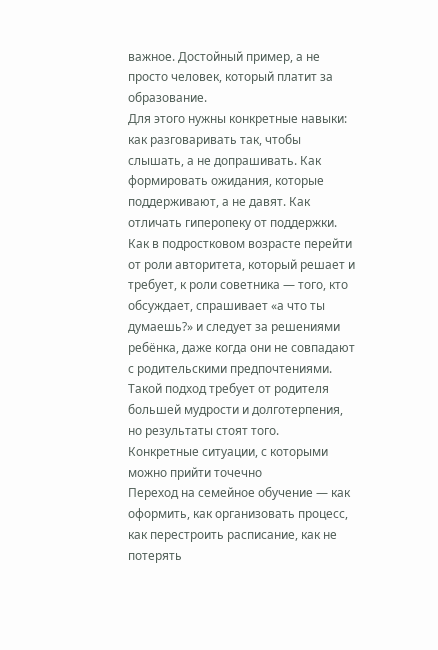важное. Достойный пример, а не просто человек, который платит за образование.
Для этого нужны конкретные навыки: как разговаривать так, чтобы слышать, а не допрашивать. Как формировать ожидания, которые поддерживают, а не давят. Как отличать гиперопеку от поддержки. Как в подростковом возрасте перейти от роли авторитета, который решает и требует, к роли советника — того, кто обсуждает, спрашивает «а что ты думаешь?» и следует за решениями ребёнка, даже когда они не совпадают с родительскими предпочтениями. Такой подход требует от родителя большей мудрости и долготерпения, но результаты стоят того.
Конкретные ситуации, с которыми можно прийти точечно
Переход на семейное обучение — как оформить, как организовать процесс, как перестроить расписание, как не потерять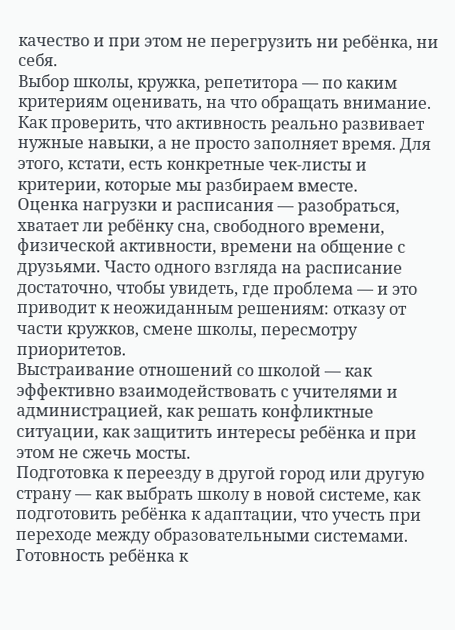качество и при этом не перегрузить ни ребёнка, ни себя.
Выбор школы, кружка, репетитора — по каким критериям оценивать, на что обращать внимание. Как проверить, что активность реально развивает нужные навыки, а не просто заполняет время. Для этого, кстати, есть конкретные чек-листы и критерии, которые мы разбираем вместе.
Оценка нагрузки и расписания — разобраться, хватает ли ребёнку сна, свободного времени, физической активности, времени на общение с друзьями. Часто одного взгляда на расписание достаточно, чтобы увидеть, где проблема — и это приводит к неожиданным решениям: отказу от части кружков, смене школы, пересмотру приоритетов.
Выстраивание отношений со школой — как эффективно взаимодействовать с учителями и администрацией, как решать конфликтные ситуации, как защитить интересы ребёнка и при этом не сжечь мосты.
Подготовка к переезду в другой город или другую страну — как выбрать школу в новой системе, как подготовить ребёнка к адаптации, что учесть при переходе между образовательными системами.
Готовность ребёнка к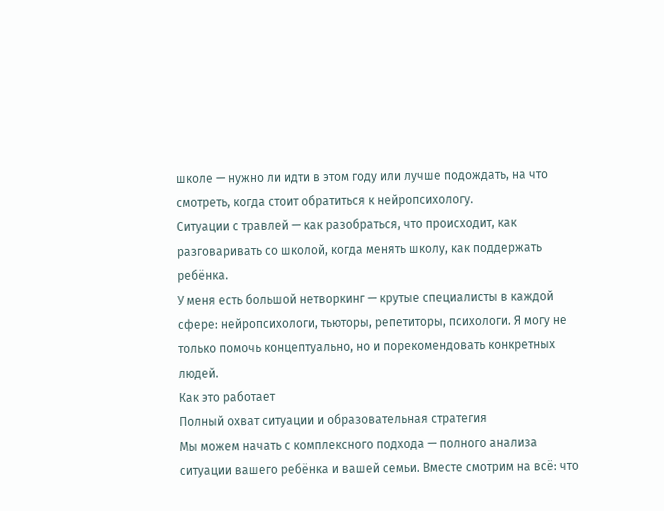школе — нужно ли идти в этом году или лучше подождать, на что смотреть, когда стоит обратиться к нейропсихологу.
Ситуации с травлей — как разобраться, что происходит, как разговаривать со школой, когда менять школу, как поддержать ребёнка.
У меня есть большой нетворкинг — крутые специалисты в каждой сфере: нейропсихологи, тьюторы, репетиторы, психологи. Я могу не только помочь концептуально, но и порекомендовать конкретных людей.
Как это работает
Полный охват ситуации и образовательная стратегия
Мы можем начать с комплексного подхода — полного анализа ситуации вашего ребёнка и вашей семьи. Вместе смотрим на всё: что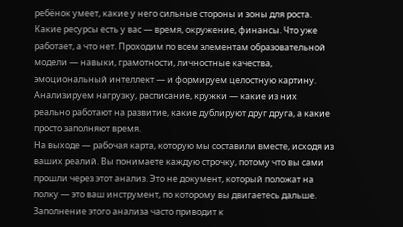ребёнок умеет, какие у него сильные стороны и зоны для роста. Какие ресурсы есть у вас — время, окружение, финансы. Что уже работает, а что нет. Проходим по всем элементам образовательной модели — навыки, грамотности, личностные качества, эмоциональный интеллект — и формируем целостную картину. Анализируем нагрузку, расписание, кружки — какие из них реально работают на развитие, какие дублируют друг друга, а какие просто заполняют время.
На выходе — рабочая карта, которую мы составили вместе, исходя из ваших реалий. Вы понимаете каждую строчку, потому что вы сами прошли через этот анализ. Это не документ, который положат на полку — это ваш инструмент, по которому вы двигаетесь дальше. Заполнение этого анализа часто приводит к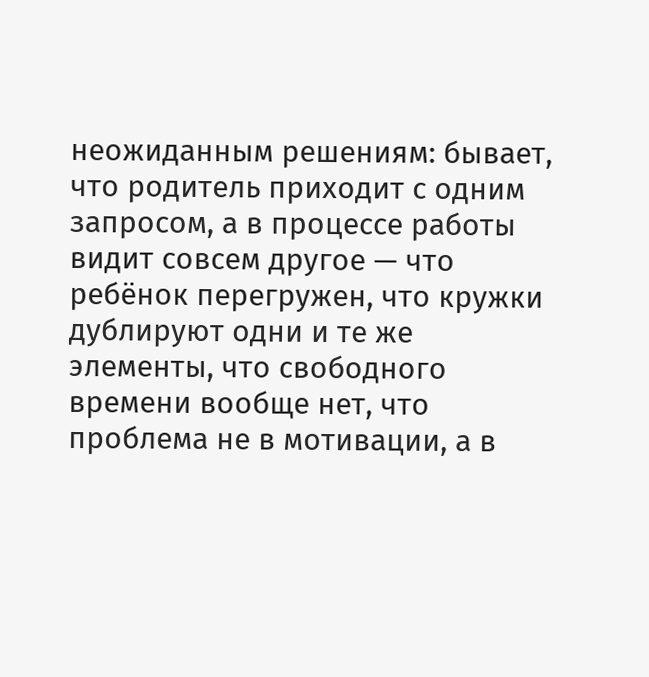неожиданным решениям: бывает, что родитель приходит с одним запросом, а в процессе работы видит совсем другое — что ребёнок перегружен, что кружки дублируют одни и те же элементы, что свободного времени вообще нет, что проблема не в мотивации, а в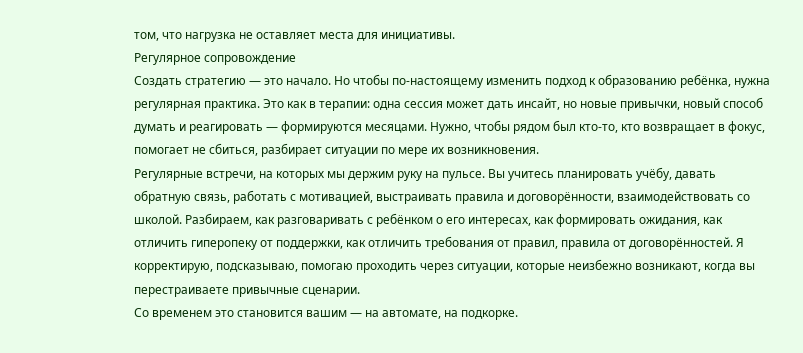том, что нагрузка не оставляет места для инициативы.
Регулярное сопровождение
Создать стратегию — это начало. Но чтобы по-настоящему изменить подход к образованию ребёнка, нужна регулярная практика. Это как в терапии: одна сессия может дать инсайт, но новые привычки, новый способ думать и реагировать — формируются месяцами. Нужно, чтобы рядом был кто-то, кто возвращает в фокус, помогает не сбиться, разбирает ситуации по мере их возникновения.
Регулярные встречи, на которых мы держим руку на пульсе. Вы учитесь планировать учёбу, давать обратную связь, работать с мотивацией, выстраивать правила и договорённости, взаимодействовать со школой. Разбираем, как разговаривать с ребёнком о его интересах, как формировать ожидания, как отличить гиперопеку от поддержки, как отличить требования от правил, правила от договорённостей. Я корректирую, подсказываю, помогаю проходить через ситуации, которые неизбежно возникают, когда вы перестраиваете привычные сценарии.
Со временем это становится вашим — на автомате, на подкорке.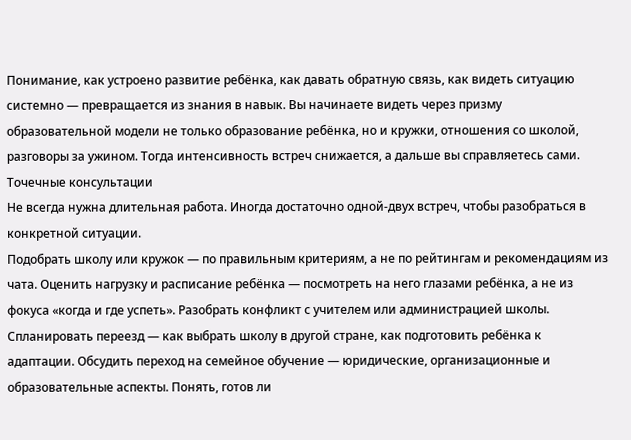Понимание, как устроено развитие ребёнка, как давать обратную связь, как видеть ситуацию системно — превращается из знания в навык. Вы начинаете видеть через призму образовательной модели не только образование ребёнка, но и кружки, отношения со школой, разговоры за ужином. Тогда интенсивность встреч снижается, а дальше вы справляетесь сами.
Точечные консультации
Не всегда нужна длительная работа. Иногда достаточно одной-двух встреч, чтобы разобраться в конкретной ситуации.
Подобрать школу или кружок — по правильным критериям, а не по рейтингам и рекомендациям из чата. Оценить нагрузку и расписание ребёнка — посмотреть на него глазами ребёнка, а не из фокуса «когда и где успеть». Разобрать конфликт с учителем или администрацией школы. Спланировать переезд — как выбрать школу в другой стране, как подготовить ребёнка к адаптации. Обсудить переход на семейное обучение — юридические, организационные и образовательные аспекты. Понять, готов ли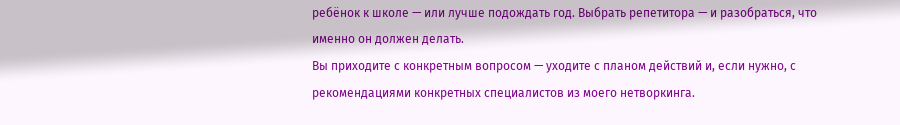ребёнок к школе — или лучше подождать год. Выбрать репетитора — и разобраться, что именно он должен делать.
Вы приходите с конкретным вопросом — уходите с планом действий и, если нужно, с рекомендациями конкретных специалистов из моего нетворкинга.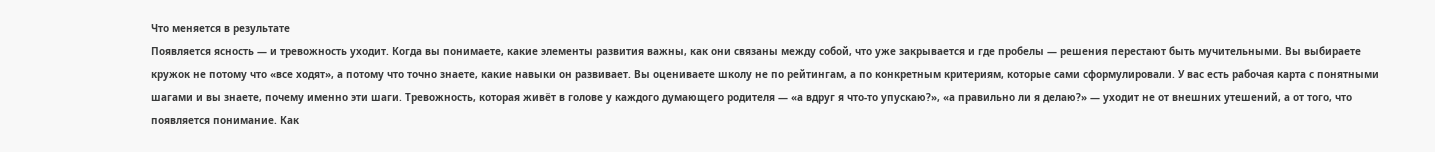Что меняется в результате
Появляется ясность — и тревожность уходит. Когда вы понимаете, какие элементы развития важны, как они связаны между собой, что уже закрывается и где пробелы — решения перестают быть мучительными. Вы выбираете кружок не потому что «все ходят», а потому что точно знаете, какие навыки он развивает. Вы оцениваете школу не по рейтингам, а по конкретным критериям, которые сами сформулировали. У вас есть рабочая карта с понятными шагами и вы знаете, почему именно эти шаги. Тревожность, которая живёт в голове у каждого думающего родителя — «а вдруг я что-то упускаю?», «а правильно ли я делаю?» — уходит не от внешних утешений, а от того, что появляется понимание. Как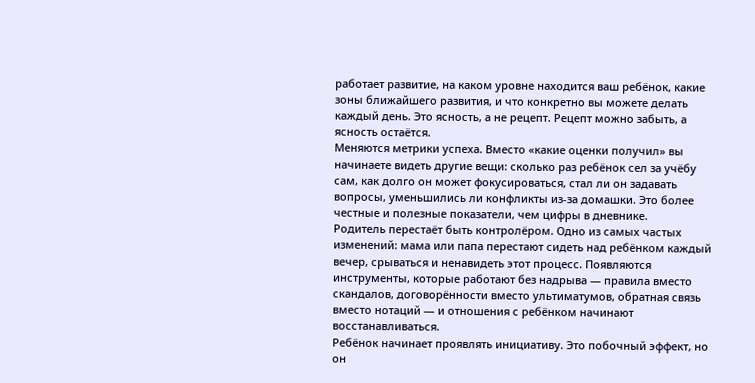работает развитие, на каком уровне находится ваш ребёнок, какие зоны ближайшего развития, и что конкретно вы можете делать каждый день. Это ясность, а не рецепт. Рецепт можно забыть, а ясность остаётся.
Меняются метрики успеха. Вместо «какие оценки получил» вы начинаете видеть другие вещи: сколько раз ребёнок сел за учёбу сам, как долго он может фокусироваться, стал ли он задавать вопросы, уменьшились ли конфликты из-за домашки. Это более честные и полезные показатели, чем цифры в дневнике.
Родитель перестаёт быть контролёром. Одно из самых частых изменений: мама или папа перестают сидеть над ребёнком каждый вечер, срываться и ненавидеть этот процесс. Появляются инструменты, которые работают без надрыва — правила вместо скандалов, договорённости вместо ультиматумов, обратная связь вместо нотаций — и отношения с ребёнком начинают восстанавливаться.
Ребёнок начинает проявлять инициативу. Это побочный эффект, но он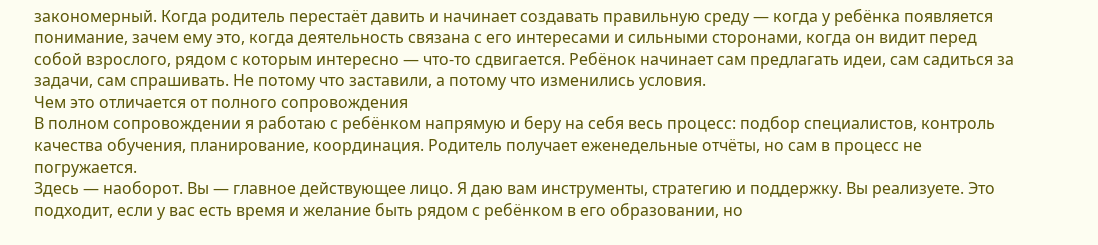закономерный. Когда родитель перестаёт давить и начинает создавать правильную среду — когда у ребёнка появляется понимание, зачем ему это, когда деятельность связана с его интересами и сильными сторонами, когда он видит перед собой взрослого, рядом с которым интересно — что-то сдвигается. Ребёнок начинает сам предлагать идеи, сам садиться за задачи, сам спрашивать. Не потому что заставили, а потому что изменились условия.
Чем это отличается от полного сопровождения
В полном сопровождении я работаю с ребёнком напрямую и беру на себя весь процесс: подбор специалистов, контроль качества обучения, планирование, координация. Родитель получает еженедельные отчёты, но сам в процесс не погружается.
Здесь — наоборот. Вы — главное действующее лицо. Я даю вам инструменты, стратегию и поддержку. Вы реализуете. Это подходит, если у вас есть время и желание быть рядом с ребёнком в его образовании, но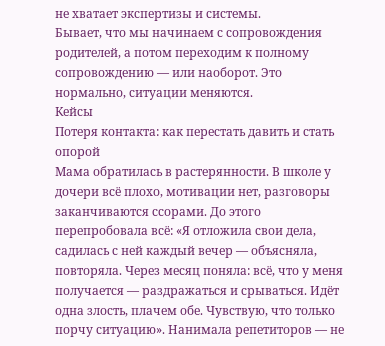не хватает экспертизы и системы.
Бывает, что мы начинаем с сопровождения родителей, а потом переходим к полному сопровождению — или наоборот. Это нормально, ситуации меняются.
Кейсы
Потеря контакта: как перестать давить и стать опорой
Мама обратилась в растерянности. В школе у дочери всё плохо, мотивации нет, разговоры заканчиваются ссорами. До этого перепробовала всё: «Я отложила свои дела, садилась с ней каждый вечер — объясняла, повторяла. Через месяц поняла: всё, что у меня получается — раздражаться и срываться. Идёт одна злость, плачем обе. Чувствую, что только порчу ситуацию». Нанимала репетиторов — не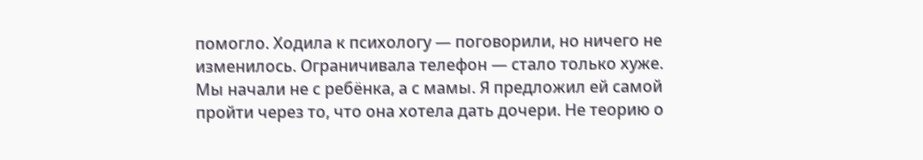помогло. Ходила к психологу — поговорили, но ничего не изменилось. Ограничивала телефон — стало только хуже.
Мы начали не с ребёнка, а с мамы. Я предложил ей самой пройти через то, что она хотела дать дочери. Не теорию о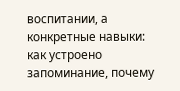воспитании, а конкретные навыки: как устроено запоминание, почему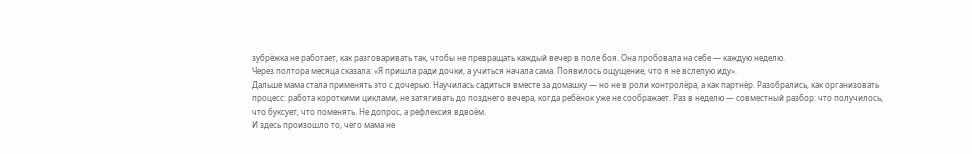зубрёжка не работает, как разговаривать так, чтобы не превращать каждый вечер в поле боя. Она пробовала на себе — каждую неделю.
Через полтора месяца сказала: «Я пришла ради дочки, а учиться начала сама. Появилось ощущение, что я не вслепую иду».
Дальше мама стала применять это с дочерью. Научилась садиться вместе за домашку — но не в роли контролёра, а как партнёр. Разобрались, как организовать процесс: работа короткими циклами, не затягивать до позднего вечера, когда ребёнок уже не соображает. Раз в неделю — совместный разбор: что получилось, что буксует, что поменять. Не допрос, а рефлексия вдвоём.
И здесь произошло то, чего мама не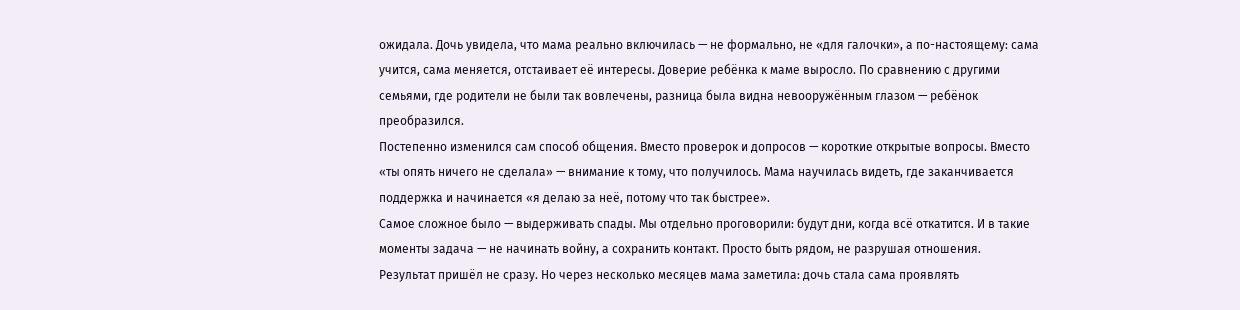ожидала. Дочь увидела, что мама реально включилась — не формально, не «для галочки», а по-настоящему: сама учится, сама меняется, отстаивает её интересы. Доверие ребёнка к маме выросло. По сравнению с другими семьями, где родители не были так вовлечены, разница была видна невооружённым глазом — ребёнок преобразился.
Постепенно изменился сам способ общения. Вместо проверок и допросов — короткие открытые вопросы. Вместо «ты опять ничего не сделала» — внимание к тому, что получилось. Мама научилась видеть, где заканчивается поддержка и начинается «я делаю за неё, потому что так быстрее».
Самое сложное было — выдерживать спады. Мы отдельно проговорили: будут дни, когда всё откатится. И в такие моменты задача — не начинать войну, а сохранить контакт. Просто быть рядом, не разрушая отношения.
Результат пришёл не сразу. Но через несколько месяцев мама заметила: дочь стала сама проявлять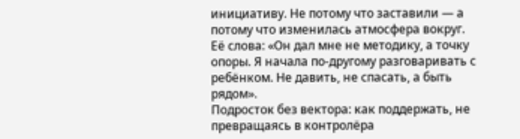инициативу. Не потому что заставили — а потому что изменилась атмосфера вокруг.
Её слова: «Он дал мне не методику, а точку опоры. Я начала по-другому разговаривать с ребёнком. Не давить, не спасать, а быть рядом».
Подросток без вектора: как поддержать, не превращаясь в контролёра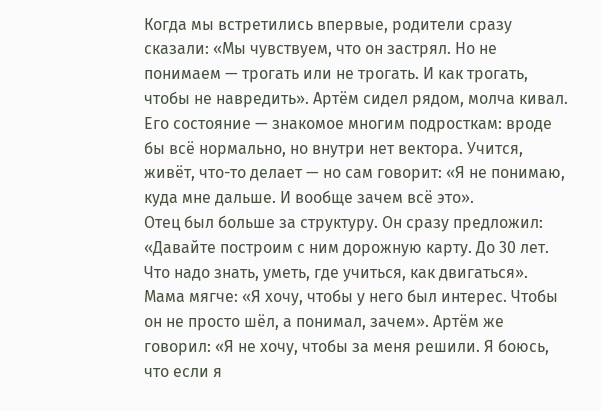Когда мы встретились впервые, родители сразу сказали: «Мы чувствуем, что он застрял. Но не понимаем — трогать или не трогать. И как трогать, чтобы не навредить». Артём сидел рядом, молча кивал. Его состояние — знакомое многим подросткам: вроде бы всё нормально, но внутри нет вектора. Учится, живёт, что-то делает — но сам говорит: «Я не понимаю, куда мне дальше. И вообще зачем всё это».
Отец был больше за структуру. Он сразу предложил: «Давайте построим с ним дорожную карту. До 30 лет. Что надо знать, уметь, где учиться, как двигаться». Мама мягче: «Я хочу, чтобы у него был интерес. Чтобы он не просто шёл, а понимал, зачем». Артём же говорил: «Я не хочу, чтобы за меня решили. Я боюсь, что если я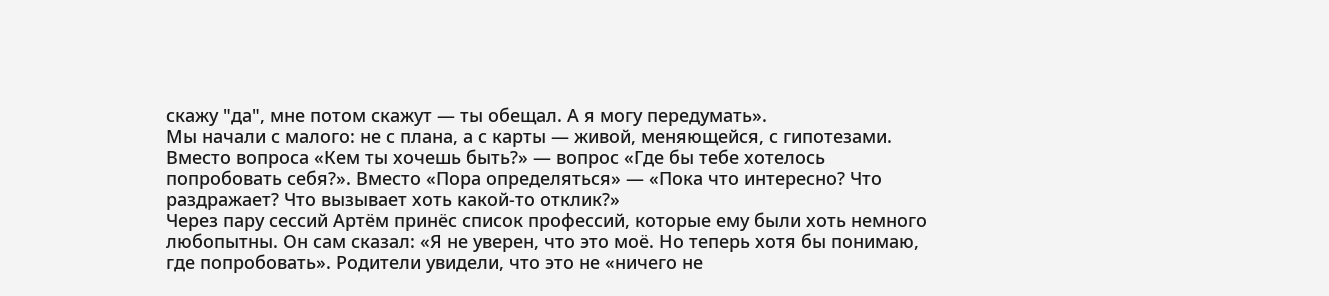скажу "да", мне потом скажут — ты обещал. А я могу передумать».
Мы начали с малого: не с плана, а с карты — живой, меняющейся, с гипотезами. Вместо вопроса «Кем ты хочешь быть?» — вопрос «Где бы тебе хотелось попробовать себя?». Вместо «Пора определяться» — «Пока что интересно? Что раздражает? Что вызывает хоть какой-то отклик?»
Через пару сессий Артём принёс список профессий, которые ему были хоть немного любопытны. Он сам сказал: «Я не уверен, что это моё. Но теперь хотя бы понимаю, где попробовать». Родители увидели, что это не «ничего не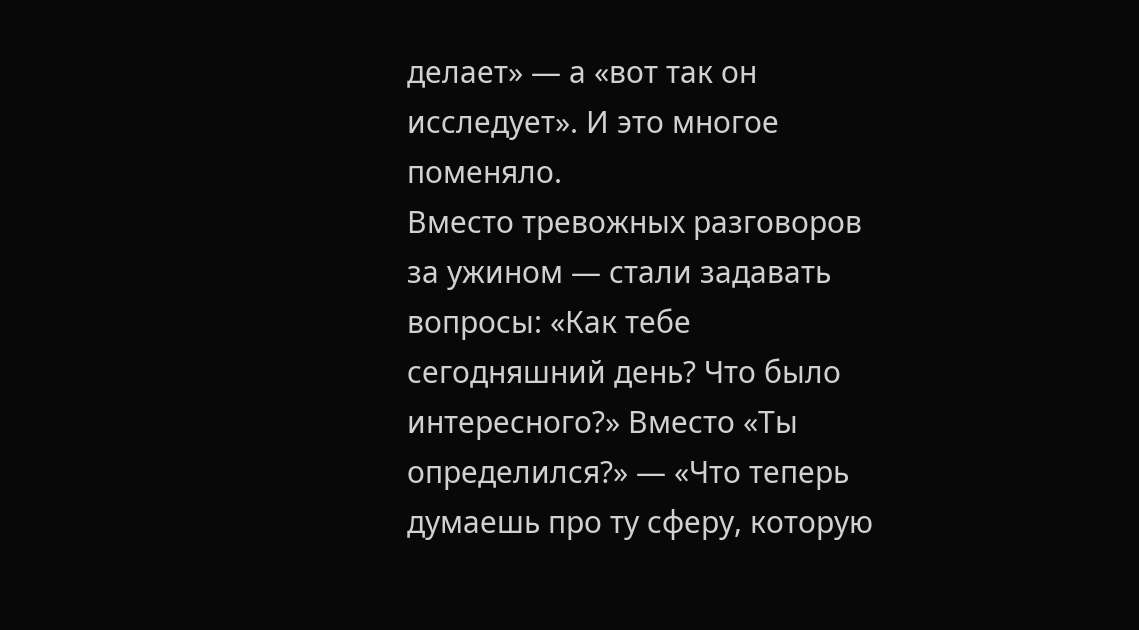делает» — а «вот так он исследует». И это многое поменяло.
Вместо тревожных разговоров за ужином — стали задавать вопросы: «Как тебе сегодняшний день? Что было интересного?» Вместо «Ты определился?» — «Что теперь думаешь про ту сферу, которую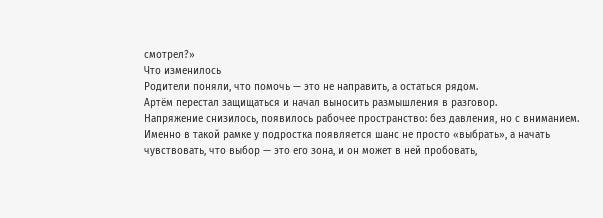смотрел?»
Что изменилось
Родители поняли, что помочь — это не направить, а остаться рядом.
Артём перестал защищаться и начал выносить размышления в разговор.
Напряжение снизилось, появилось рабочее пространство: без давления, но с вниманием.
Именно в такой рамке у подростка появляется шанс не просто «выбрать», а начать чувствовать, что выбор — это его зона, и он может в ней пробовать,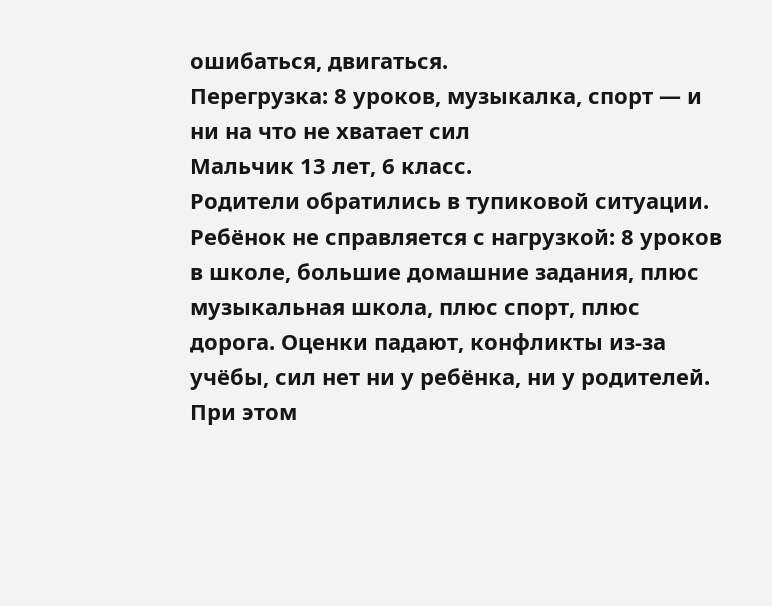ошибаться, двигаться.
Перегрузка: 8 уроков, музыкалка, спорт — и ни на что не хватает сил
Мальчик 13 лет, 6 класс.
Родители обратились в тупиковой ситуации. Ребёнок не справляется с нагрузкой: 8 уроков в школе, большие домашние задания, плюс музыкальная школа, плюс спорт, плюс дорога. Оценки падают, конфликты из-за учёбы, сил нет ни у ребёнка, ни у родителей. При этом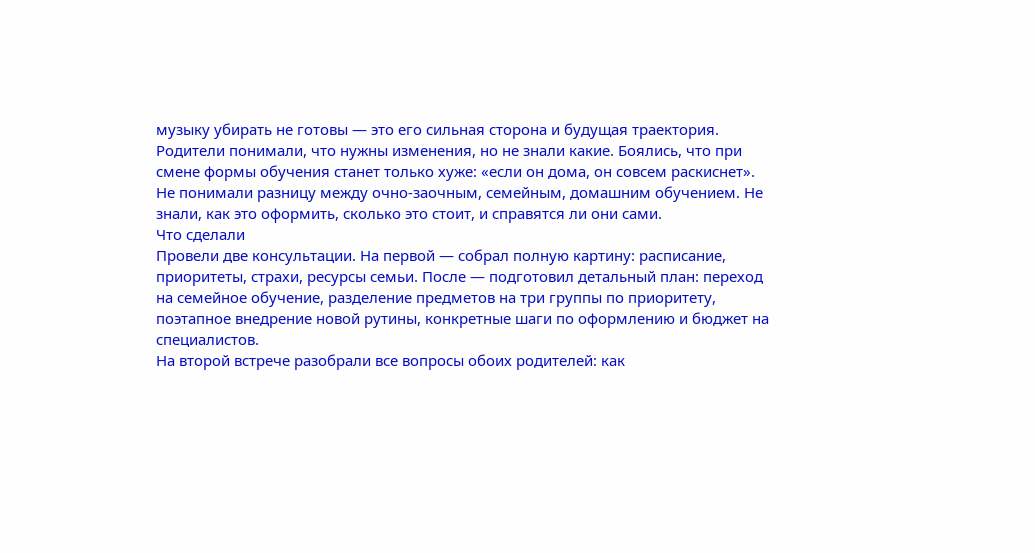музыку убирать не готовы — это его сильная сторона и будущая траектория.
Родители понимали, что нужны изменения, но не знали какие. Боялись, что при смене формы обучения станет только хуже: «если он дома, он совсем раскиснет». Не понимали разницу между очно-заочным, семейным, домашним обучением. Не знали, как это оформить, сколько это стоит, и справятся ли они сами.
Что сделали
Провели две консультации. На первой — собрал полную картину: расписание, приоритеты, страхи, ресурсы семьи. После — подготовил детальный план: переход на семейное обучение, разделение предметов на три группы по приоритету, поэтапное внедрение новой рутины, конкретные шаги по оформлению и бюджет на специалистов.
На второй встрече разобрали все вопросы обоих родителей: как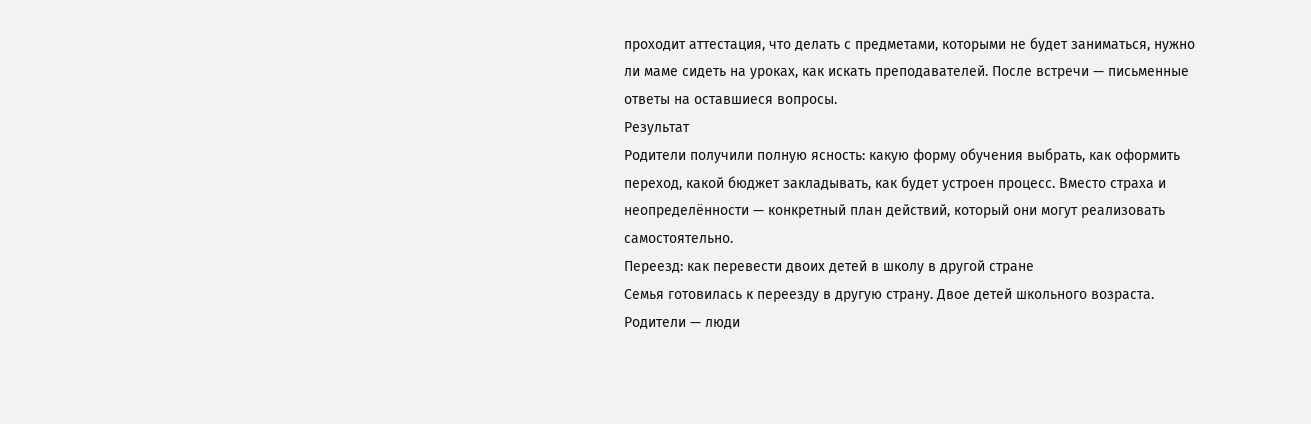проходит аттестация, что делать с предметами, которыми не будет заниматься, нужно ли маме сидеть на уроках, как искать преподавателей. После встречи — письменные ответы на оставшиеся вопросы.
Результат
Родители получили полную ясность: какую форму обучения выбрать, как оформить переход, какой бюджет закладывать, как будет устроен процесс. Вместо страха и неопределённости — конкретный план действий, который они могут реализовать самостоятельно.
Переезд: как перевести двоих детей в школу в другой стране
Семья готовилась к переезду в другую страну. Двое детей школьного возраста. Родители — люди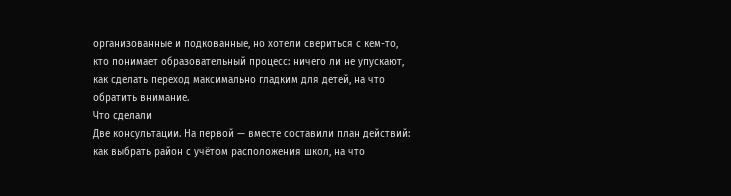организованные и подкованные, но хотели свериться с кем-то, кто понимает образовательный процесс: ничего ли не упускают, как сделать переход максимально гладким для детей, на что обратить внимание.
Что сделали
Две консультации. На первой — вместе составили план действий: как выбрать район с учётом расположения школ, на что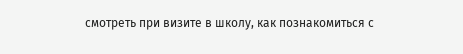смотреть при визите в школу, как познакомиться с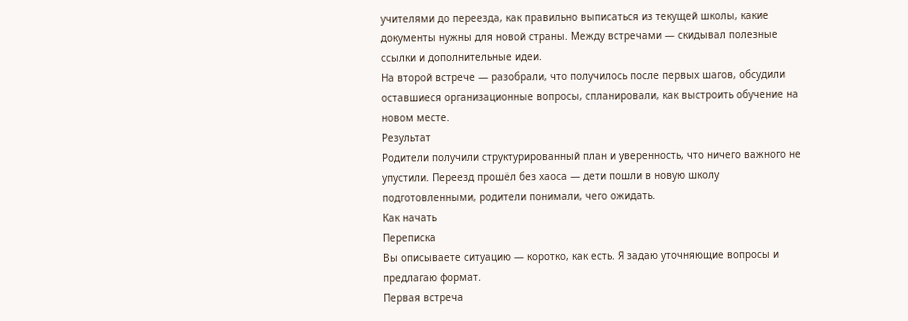учителями до переезда, как правильно выписаться из текущей школы, какие документы нужны для новой страны. Между встречами — скидывал полезные ссылки и дополнительные идеи.
На второй встрече — разобрали, что получилось после первых шагов, обсудили оставшиеся организационные вопросы, спланировали, как выстроить обучение на новом месте.
Результат
Родители получили структурированный план и уверенность, что ничего важного не упустили. Переезд прошёл без хаоса — дети пошли в новую школу подготовленными, родители понимали, чего ожидать.
Как начать
Переписка
Вы описываете ситуацию — коротко, как есть. Я задаю уточняющие вопросы и предлагаю формат.
Первая встреча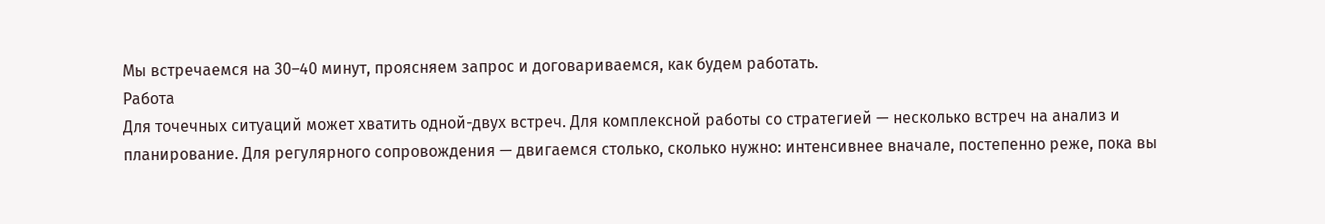Мы встречаемся на 30–40 минут, проясняем запрос и договариваемся, как будем работать.
Работа
Для точечных ситуаций может хватить одной-двух встреч. Для комплексной работы со стратегией — несколько встреч на анализ и планирование. Для регулярного сопровождения — двигаемся столько, сколько нужно: интенсивнее вначале, постепенно реже, пока вы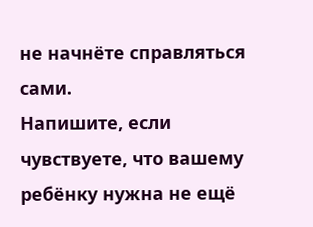не начнёте справляться сами.
Напишите, если чувствуете, что вашему ребёнку нужна не ещё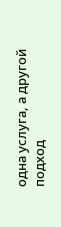одна услуга, а другой подход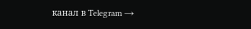канал в Telegram →